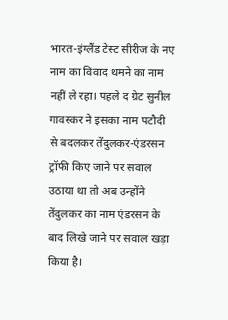भारत-इंग्लैंड टेस्ट सीरीज के नए नाम का विवाद थमने का नाम नहीं ले रहा। पहले द ग्रेट सुनील गावस्कर ने इसका नाम पटौदी से बदलकर तेंदुलकर-एंडरसन ट्रॉफी किए जाने पर सवाल उठाया था तो अब उन्होंने तेंदुलकर का नाम एंडरसन के बाद लिखे जाने पर सवाल खड़ा किया है।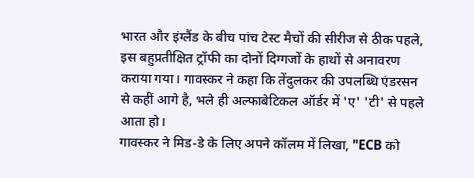भारत और इंग्लैंड के बीच पांच टेस्ट मैचों की सीरीज से ठीक पहले, इस बहुप्रतीक्षित ट्रॉफी का दोनों दिग्गजों के हाथों से अनावरण कराया गया। गावस्कर ने कहा कि तेंदुलकर की उपलब्धि एंडरसन से कहीं आगे है, भले ही अल्फाबेटिकल ऑर्डर में 'ए' 'टी' से पहले आता हो।
गावस्कर ने मिड-डे के लिए अपने कॉलम में लिखा, "ECB को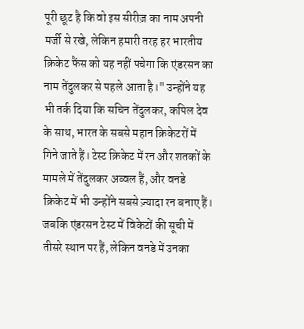पूरी छूट है कि वो इस सीरीज़ का नाम अपनी मर्जी से रखे, लेकिन हमारी तरह हर भारतीय क्रिकेट फैंस को यह नहीं पचेगा कि एंडरसन का नाम तेंदुलकर से पहले आता है।" उन्होंने यह भी तर्क दिया कि सचिन तेंदुलकर, कपिल देव के साथ, भारत के सबसे महान क्रिकेटरों में गिने जाते हैं। टेस्ट क्रिकेट में रन और शतकों के मामले में तेंदुलकर अव्वल हैं, और वनडे क्रिकेट में भी उन्होंने सबसे ज़्यादा रन बनाए हैं। जबकि एंडरसन टेस्ट में विकेटों की सूची में तीसरे स्थान पर हैं, लेकिन वनडे में उनका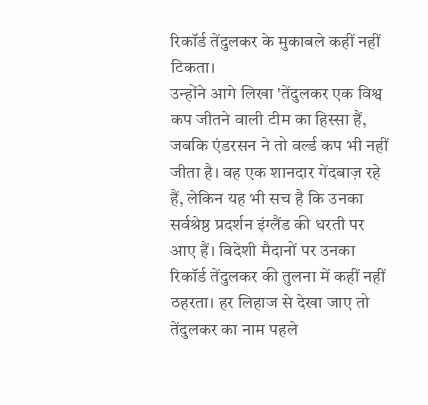रिकॉर्ड तेंदुलकर के मुकाबले कहीं नहीं टिकता।
उन्होंने आगे लिखा 'तेंदुलकर एक विश्व कप जीतने वाली टीम का हिस्सा हैं, जबकि एंडरसन ने तो वर्ल्ड कप भी नहीं जीता है। वह एक शानदार गेंदबाज़ रहे हैं, लेकिन यह भी सच है कि उनका सर्वश्रेष्ठ प्रदर्शन इंग्लैंड की धरती पर आए हैं। विदेशी मैदानों पर उनका रिकॉर्ड तेंदुलकर की तुलना में कहीं नहीं ठहरता। हर लिहाज से देखा जाए तो तेंदुलकर का नाम पहले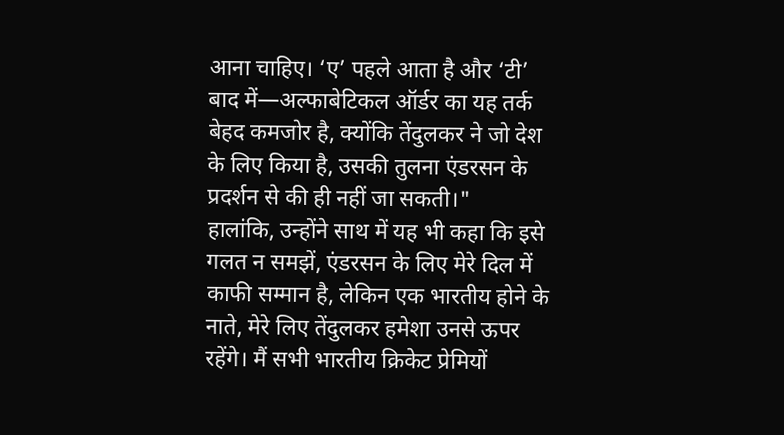आना चाहिए। ‘ए’ पहले आता है और ‘टी’ बाद में—अल्फाबेटिकल ऑर्डर का यह तर्क बेहद कमजोर है, क्योंकि तेंदुलकर ने जो देश के लिए किया है, उसकी तुलना एंडरसन के प्रदर्शन से की ही नहीं जा सकती।"
हालांकि, उन्होंने साथ में यह भी कहा कि इसे गलत न समझें, एंडरसन के लिए मेरे दिल में काफी सम्मान है, लेकिन एक भारतीय होने के नाते, मेरे लिए तेंदुलकर हमेशा उनसे ऊपर रहेंगे। मैं सभी भारतीय क्रिकेट प्रेमियों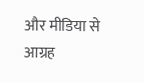और मीडिया से आग्रह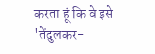करता हूं कि वे इसे 'तेंदुलकर-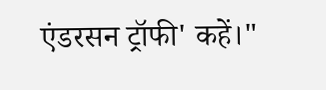एंडरसन ट्रॉफी' कहें।"